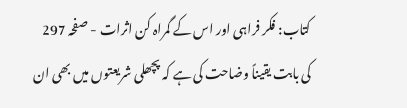کتاب: فکر فراہی اور اس کے گمراہ کن اثرات - صفحہ 297
کی بابت یقیناً وضاحت کی ہے کہ پچھلی شریعتوں میں بھی ان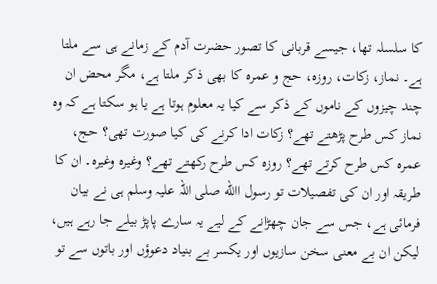کا سلسلہ تھا، جیسے قربانی کا تصور حضرت آدم کے زمانے ہی سے ملتا ہے۔ نماز، زکات، روزہ، حج و عمرہ کا بھی ذکر ملتا ہے، مگر محض ان چند چیزوں کے ناموں کے ذکر سے کیا یہ معلوم ہوتا ہے یا ہو سکتا ہے کہ وہ نماز کس طرح پڑھتے تھے؟ زکات ادا کرنے کی کیا صورت تھی؟ حج، عمرہ کس طرح کرتے تھے؟ روزہ کس طرح رکھتے تھے؟ وغیرہ وغیرہ۔ ان کا طریقہ اور ان کی تفصیلات تو رسول االله صلی اللہ علیہ وسلم ہی نے بیان فرمائی ہے، جس سے جان چھڑانے کے لیے یہ سارے پاپڑ بیلے جا رہے ہیں، لیکن ان بے معنی سخن سازیوں اور یکسر بے بنیاد دعوؤں اور باتوں سے تو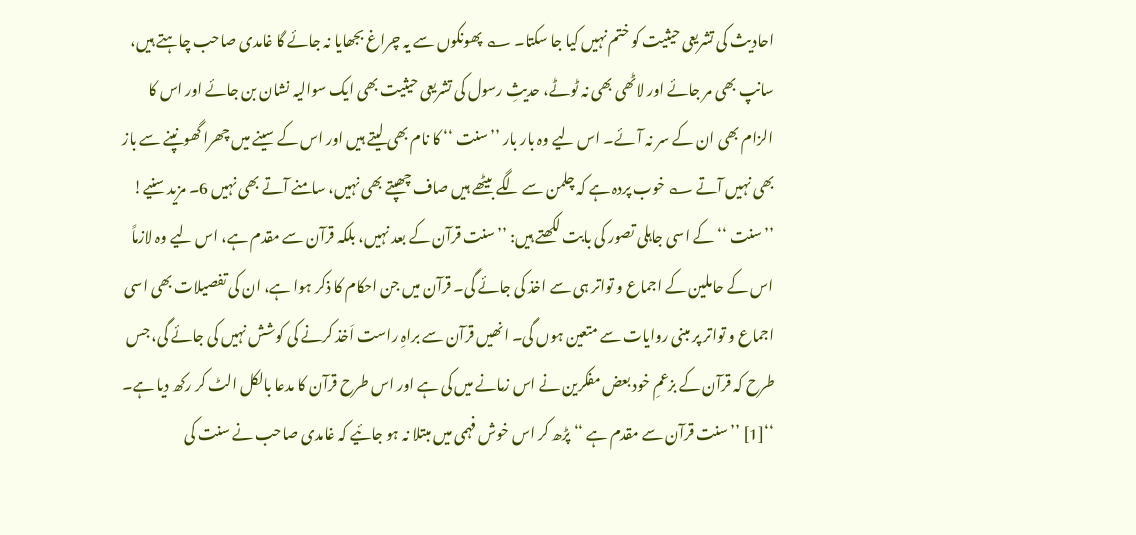احادیث کی تشریعی حیثیت کو ختم نہیں کیا جا سکتا۔ ؎ پھونکوں سے یہ چراغ بجھایا نہ جائے گا غامدی صاحب چاہتے ہیں، سانپ بھی مر جائے اور لاٹھی بھی نہ ٹوٹے، حدیثِ رسول کی تشریعی حیثیت بھی ایک سوالیہ نشان بن جائے اور اس کا الزام بھی ان کے سر نہ آئے۔ اس لیے وہ بار بار ’’سنت ‘‘ کا نام بھی لیتے ہیں اور اس کے سینے میں چھرا گھونپنے سے باز بھی نہیں آتے ؎ خوب پردہ ہے کہ چلمن سے لگے بیٹھے ہیں صاف چھپتے بھی نہیں، سامنے آتے بھی نہیں 6۔ مزید سنیے! ’’سنت ‘‘ کے اسی جاہلی تصور کی بابت لکھتے ہیں: ’’سنت قرآن کے بعد نہیں، بلکہ قرآن سے مقدم ہے، اس لیے وہ لازماً اس کے حاملین کے اجماع و تواتر ہی سے اخذ کی جائے گی۔ قرآن میں جن احکام کا ذکر ہوا ہے، ان کی تفصیلات بھی اسی اجماع و تواتر پر مبنی روایات سے متعین ہوں گی۔ انھیں قرآن سے براہِ راست اَخذ کرنے کی کوشش نہیں کی جائے گی، جس طرح کہ قرآن کے بزعمِ خود بعض مفکرین نے اس زمانے میں کی ہے اور اس طرح قرآن کا مدعا بالکل الٹ کر رکھ دیا ہے۔ ‘‘[1] ’’سنت قرآن سے مقدم ہے ‘‘ پڑھ کر اس خوش فہمی میں مبتلا نہ ہو جائیے کہ غامدی صاحب نے سنت کی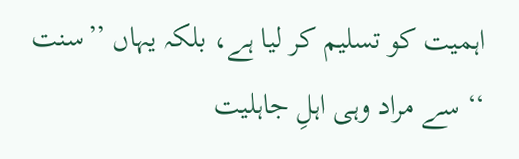اہمیت کو تسلیم کر لیا ہے، بلکہ یہاں ’’سنت ‘‘ سے مراد وہی اہلِ جاہلیت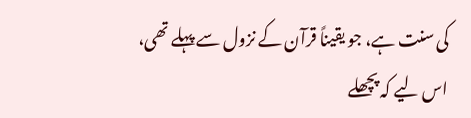کی سنت ہے، جو یقیناً قرآن کے نزول سے پہلے تھی، اس لیے کہ پچھلے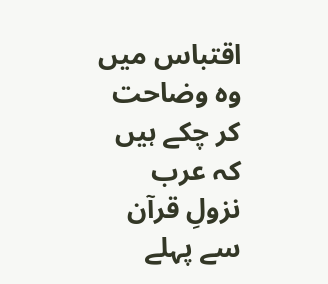اقتباس میں وہ وضاحت کر چکے ہیں کہ عرب نزولِ قرآن سے پہلے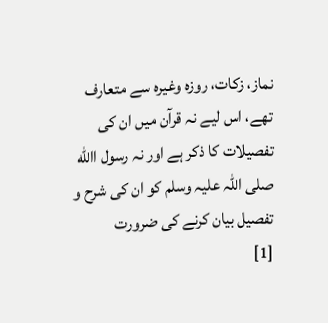نماز، زکات، روزہ وغیرہ سے متعارف تھے، اس لیے نہ قرآن میں ان کی تفصیلات کا ذکر ہے اور نہ رسول االله صلی اللہ علیہ وسلم کو ان کی شرح و تفصیل بیان کرنے کی ضرورت
[1]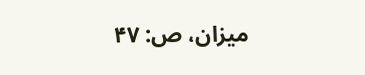میزان، ص: ۴۷